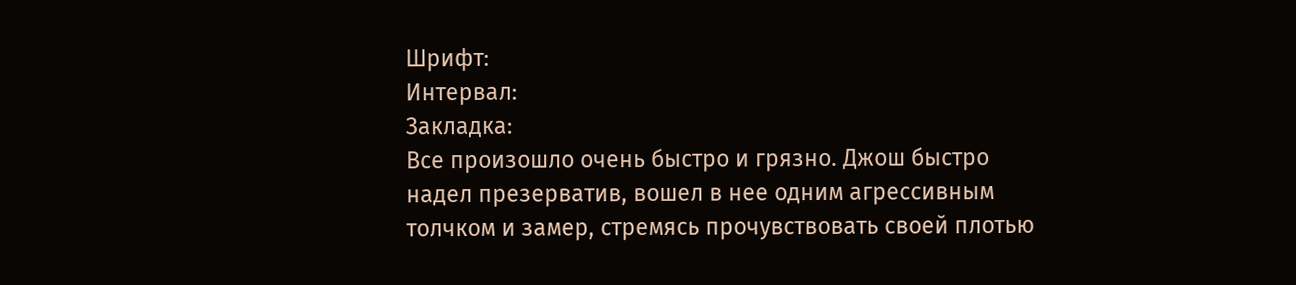Шрифт:
Интервал:
Закладка:
Все произошло очень быстро и грязно. Джош быстро надел презерватив, вошел в нее одним агрессивным толчком и замер, стремясь прочувствовать своей плотью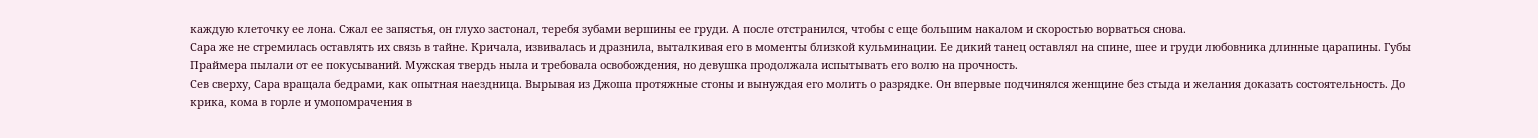каждую клеточку ее лона. Сжал ее запястья, он глухо застонал, теребя зубами вершины ее груди. А после отстранился, чтобы с еще большим накалом и скоростью ворваться снова.
Сара же не стремилась оставлять их связь в тайне. Кричала, извивалась и дразнила, выталкивая его в моменты близкой кульминации. Ее дикий танец оставлял на спине, шее и груди любовника длинные царапины. Губы Праймера пылали от ее покусываний. Мужская твердь ныла и требовала освобождения, но девушка продолжала испытывать его волю на прочность.
Сев сверху, Сара вращала бедрами, как опытная наездница. Вырывая из Джоша протяжные стоны и вынуждая его молить о разрядке. Он впервые подчинялся женщине без стыда и желания доказать состоятельность. До крика, кома в горле и умопомрачения в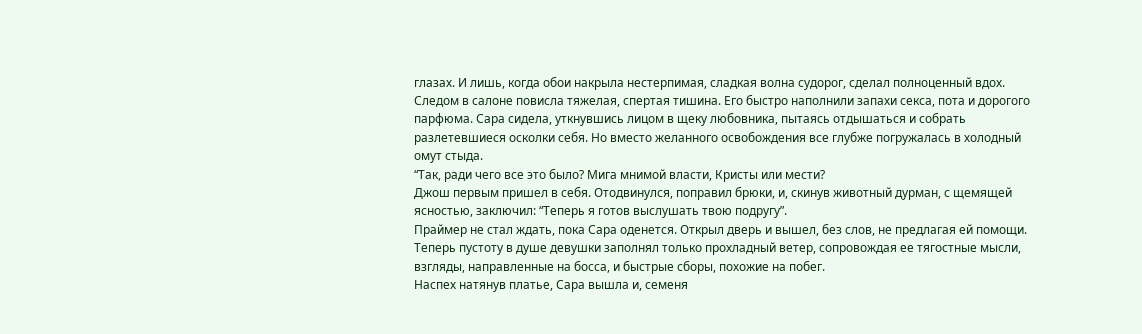глазах. И лишь, когда обои накрыла нестерпимая, сладкая волна судорог, сделал полноценный вдох.
Следом в салоне повисла тяжелая, спертая тишина. Его быстро наполнили запахи секса, пота и дорогого парфюма. Сара сидела, уткнувшись лицом в щеку любовника, пытаясь отдышаться и собрать разлетевшиеся осколки себя. Но вместо желанного освобождения все глубже погружалась в холодный омут стыда.
“Так, ради чего все это было? Мига мнимой власти, Кристы или мести?
Джош первым пришел в себя. Отодвинулся, поправил брюки, и, скинув животный дурман, с щемящей ясностью, заключил: “Теперь я готов выслушать твою подругу”.
Праймер не стал ждать, пока Сара оденется. Открыл дверь и вышел, без слов, не предлагая ей помощи. Теперь пустоту в душе девушки заполнял только прохладный ветер, сопровождая ее тягостные мысли, взгляды, направленные на босса, и быстрые сборы, похожие на побег.
Наспех натянув платье, Сара вышла и, семеня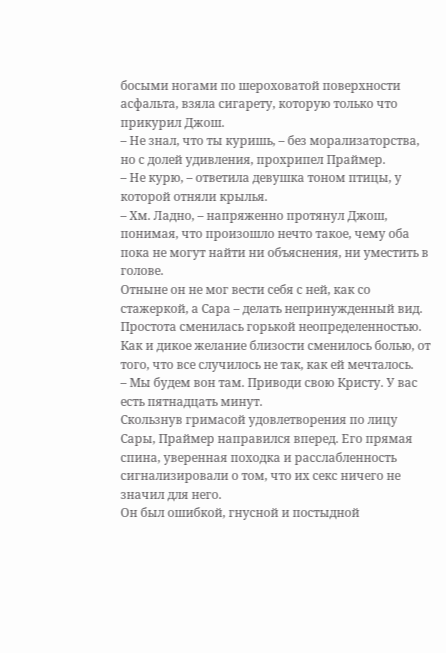босыми ногами по шероховатой поверхности асфальта, взяла сигарету, которую только что прикурил Джош.
– Не знал, что ты куришь, – без морализаторства, но с долей удивления, прохрипел Праймер.
– Не курю, – ответила девушка тоном птицы, у которой отняли крылья.
– Хм. Ладно, – напряженно протянул Джош, понимая, что произошло нечто такое, чему оба пока не могут найти ни объяснения, ни уместить в голове.
Отныне он не мог вести себя с ней, как со стажеркой, а Сара – делать непринужденный вид. Простота сменилась горькой неопределенностью. Как и дикое желание близости сменилось болью, от того, что все случилось не так, как ей мечталось.
– Мы будем вон там. Приводи свою Кристу. У вас есть пятнадцать минут.
Скользнув гримасой удовлетворения по лицу Сары, Праймер направился вперед. Его прямая спина, уверенная походка и расслабленность сигнализировали о том, что их секс ничего не значил для него.
Он был ошибкой, гнусной и постыдной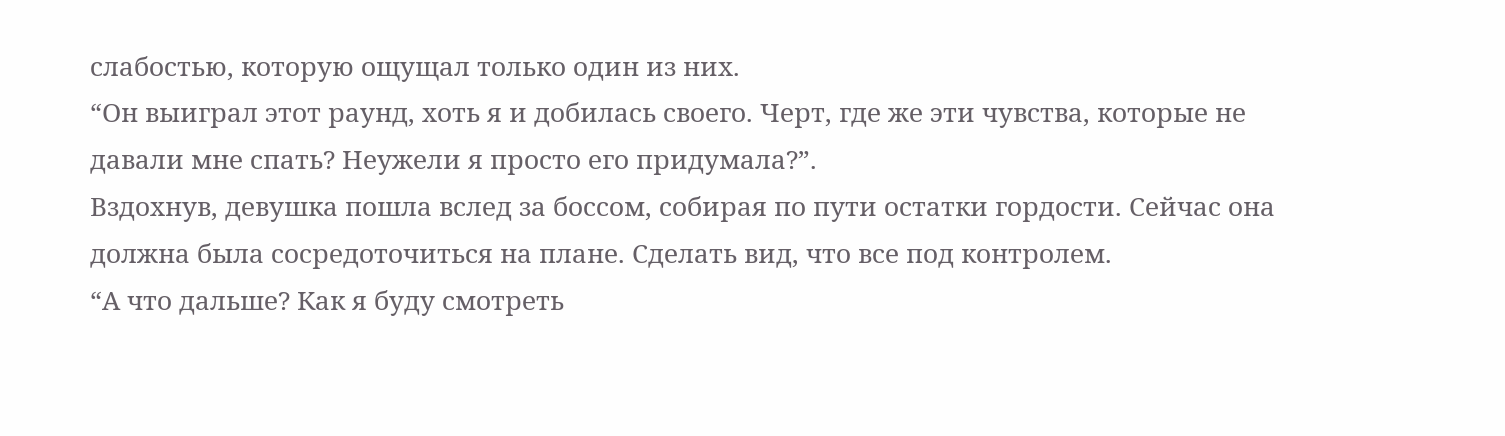слабостью, которую ощущал только один из них.
“Он выиграл этот раунд, хоть я и добилась своего. Черт, где же эти чувства, которые не давали мне спать? Неужели я просто его придумала?”.
Вздохнув, девушка пошла вслед за боссом, собирая по пути остатки гордости. Сейчас она должна была сосредоточиться на плане. Сделать вид, что все под контролем.
“А что дальше? Как я буду смотреть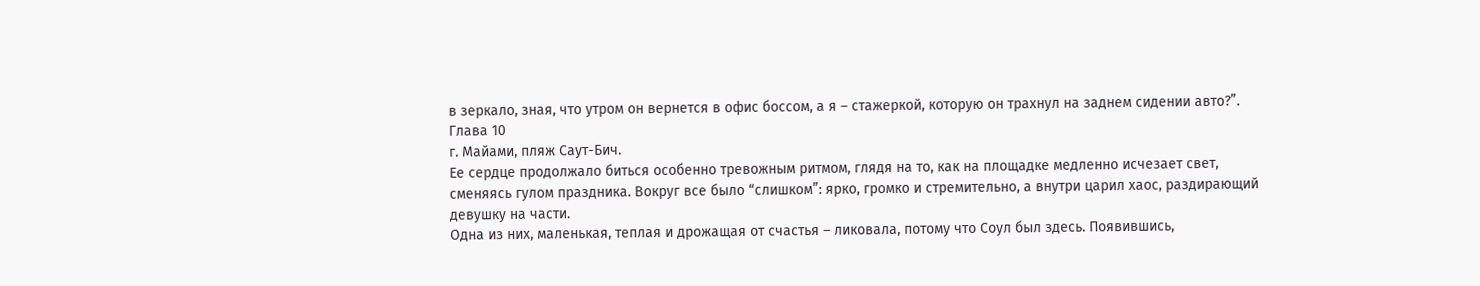в зеркало, зная, что утром он вернется в офис боссом, а я – стажеркой, которую он трахнул на заднем сидении авто?”.
Глава 10
г. Майами, пляж Саут-Бич.
Ее сердце продолжало биться особенно тревожным ритмом, глядя на то, как на площадке медленно исчезает свет, сменяясь гулом праздника. Вокруг все было “слишком”: ярко, громко и стремительно, а внутри царил хаос, раздирающий девушку на части.
Одна из них, маленькая, теплая и дрожащая от счастья – ликовала, потому что Соул был здесь. Появившись,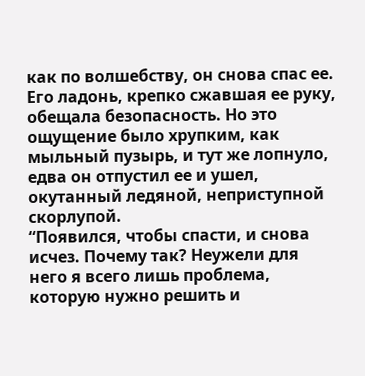как по волшебству, он снова спас ее. Его ладонь, крепко сжавшая ее руку, обещала безопасность. Но это ощущение было хрупким, как мыльный пузырь, и тут же лопнуло, едва он отпустил ее и ушел, окутанный ледяной, неприступной скорлупой.
“Появился, чтобы спасти, и снова исчез. Почему так? Неужели для него я всего лишь проблема, которую нужно решить и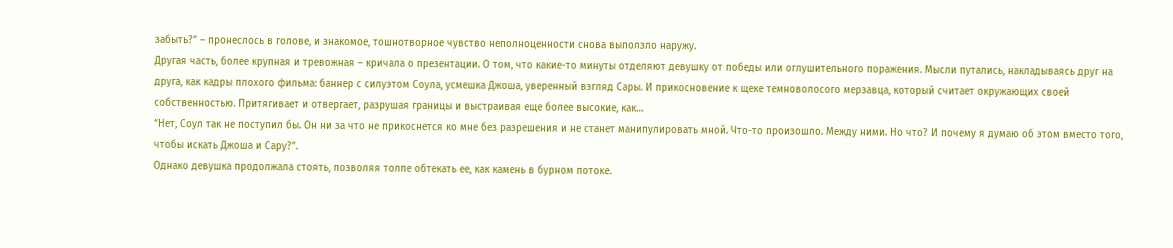забыть?” – пронеслось в голове, и знакомое, тошнотворное чувство неполноценности снова выползло наружу.
Другая часть, более крупная и тревожная – кричала о презентации. О том, что какие-то минуты отделяют девушку от победы или оглушительного поражения. Мысли путались, накладываясь друг на друга, как кадры плохого фильма: баннер с силуэтом Соула, усмешка Джоша, уверенный взгляд Сары. И прикосновение к щеке темноволосого мерзавца, который считает окружающих своей собственностью. Притягивает и отвергает, разрушая границы и выстраивая еще более высокие, как…
“Нет, Соул так не поступил бы. Он ни за что не прикоснется ко мне без разрешения и не станет манипулировать мной. Что-то произошло. Между ними. Но что? И почему я думаю об этом вместо того, чтобы искать Джоша и Сару?”.
Однако девушка продолжала стоять, позволяя толпе обтекать ее, как камень в бурном потоке.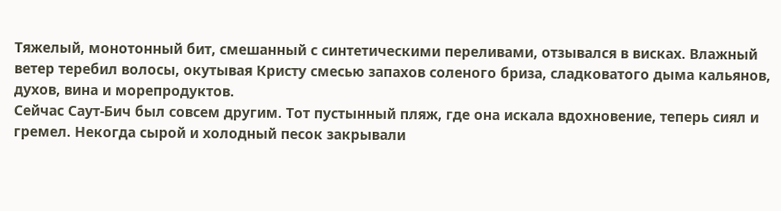Тяжелый, монотонный бит, смешанный с синтетическими переливами, отзывался в висках. Влажный ветер теребил волосы, окутывая Кристу смесью запахов соленого бриза, сладковатого дыма кальянов, духов, вина и морепродуктов.
Сейчас Саут-Бич был совсем другим. Тот пустынный пляж, где она искала вдохновение, теперь сиял и гремел. Некогда сырой и холодный песок закрывали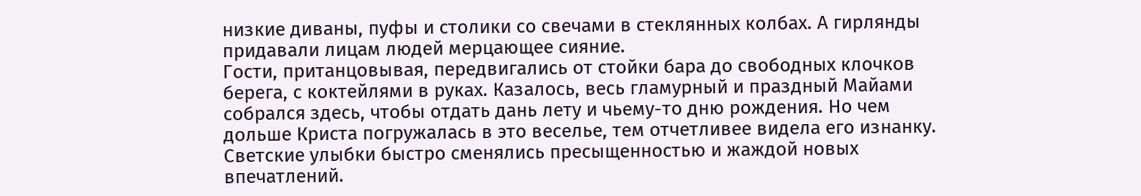низкие диваны, пуфы и столики со свечами в стеклянных колбах. А гирлянды придавали лицам людей мерцающее сияние.
Гости, пританцовывая, передвигались от стойки бара до свободных клочков берега, с коктейлями в руках. Казалось, весь гламурный и праздный Майами собрался здесь, чтобы отдать дань лету и чьему-то дню рождения. Но чем дольше Криста погружалась в это веселье, тем отчетливее видела его изнанку.
Светские улыбки быстро сменялись пресыщенностью и жаждой новых впечатлений.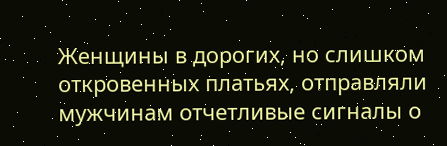Женщины в дорогих, но слишком откровенных платьях, отправляли мужчинам отчетливые сигналы о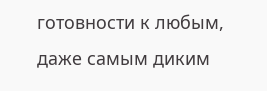готовности к любым, даже самым диким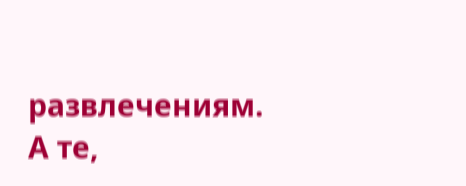развлечениям. А те,